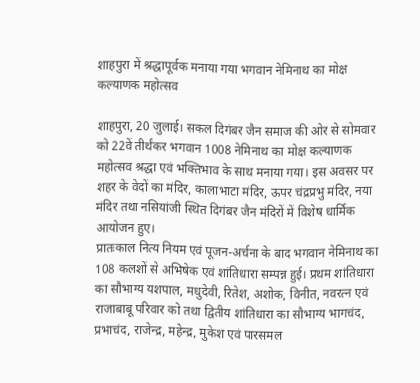शाहपुरा में श्रद्धापूर्वक मनाया गया भगवान नेमिनाथ का मोक्ष कल्याणक महोत्सव

शाहपुरा, 20 जुलाई। सकल दिगंबर जैन समाज की ओर से सोमवार को 22वें तीर्थंकर भगवान 1008 नेमिनाथ का मोक्ष कल्याणक महोत्सव श्रद्धा एवं भक्तिभाव के साथ मनाया गया। इस अवसर पर शहर के वेदों का मंदिर, कालाभाटा मंदिर, ऊपर चंद्रप्रभु मंदिर, नया मंदिर तथा नसियांजी स्थित दिगंबर जैन मंदिरों में विशेष धार्मिक आयोजन हुए।
प्रातःकाल नित्य नियम एवं पूजन-अर्चना के बाद भगवान नेमिनाथ का 108 कलशों से अभिषेक एवं शांतिधारा सम्पन्न हुई। प्रथम शांतिधारा का सौभाग्य यशपाल, मधुदेवी, रितेश, अशोक, विनीत, नवरत्न एवं राजाबाबू परिवार को तथा द्वितीय शांतिधारा का सौभाग्य भागचंद, प्रभाचंद, राजेन्द्र, महेन्द्र, मुकेश एवं पारसमल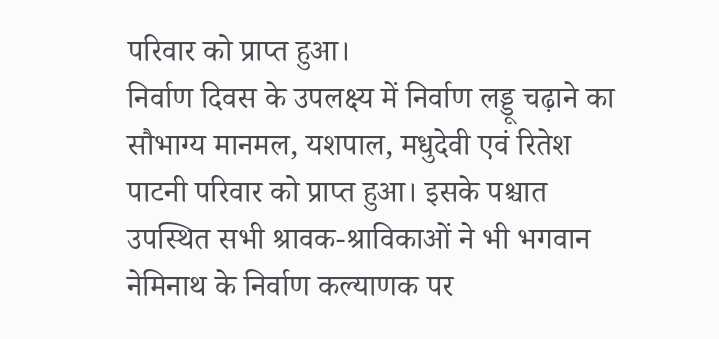परिवार को प्राप्त हुआ।
निर्वाण दिवस के उपलक्ष्य में निर्वाण लड्डू चढ़ाने का सौभाग्य मानमल, यशपाल, मधुदेवी एवं रितेश पाटनी परिवार को प्राप्त हुआ। इसके पश्चात उपस्थित सभी श्रावक-श्राविकाओं ने भी भगवान नेमिनाथ के निर्वाण कल्याणक पर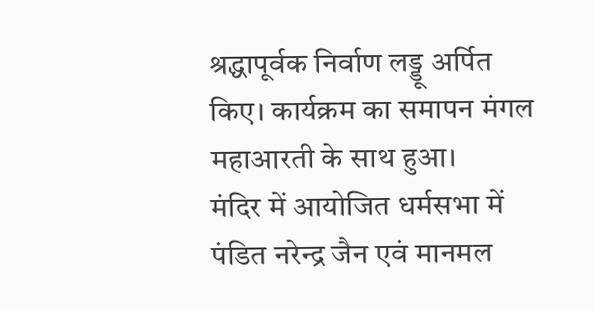श्रद्धापूर्वक निर्वाण लड्डू अर्पित किए। कार्यक्रम का समापन मंगल महाआरती के साथ हुआ।
मंदिर में आयोजित धर्मसभा में पंडित नरेन्द्र जैन एवं मानमल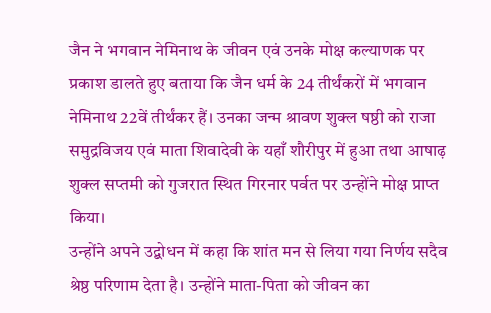जैन ने भगवान नेमिनाथ के जीवन एवं उनके मोक्ष कल्याणक पर प्रकाश डालते हुए बताया कि जैन धर्म के 24 तीर्थंकरों में भगवान नेमिनाथ 22वें तीर्थंकर हैं। उनका जन्म श्रावण शुक्ल षष्ठी को राजा समुद्रविजय एवं माता शिवादेवी के यहाँ शौरीपुर में हुआ तथा आषाढ़ शुक्ल सप्तमी को गुजरात स्थित गिरनार पर्वत पर उन्होंने मोक्ष प्राप्त किया।
उन्होंने अपने उद्बोधन में कहा कि शांत मन से लिया गया निर्णय सदैव श्रेष्ठ परिणाम देता है। उन्होंने माता-पिता को जीवन का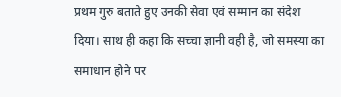प्रथम गुरु बताते हुए उनकी सेवा एवं सम्मान का संदेश दिया। साथ ही कहा कि सच्चा ज्ञानी वही है, जो समस्या का समाधान होने पर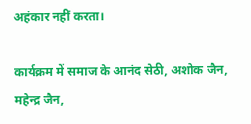अहंकार नहीं करता।

कार्यक्रम में समाज के आनंद सेठी, अशोक जैन, महेन्द्र जैन,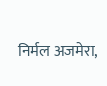निर्मल अजमेरा,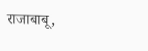राजाबाबू,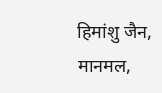हिमांशु जैन, मानमल,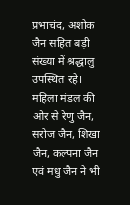प्रभाचंद, अशोक जैन सहित बड़ी संख्या में श्रद्धालु उपस्थित रहे। महिला मंडल की ओर से रेणु जैन, सरोज जैन, शिखा जैन, कल्पना जैन एवं मधु जैन ने भी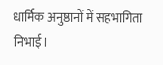धार्मिक अनुष्ठानों में सहभागिता निभाई।